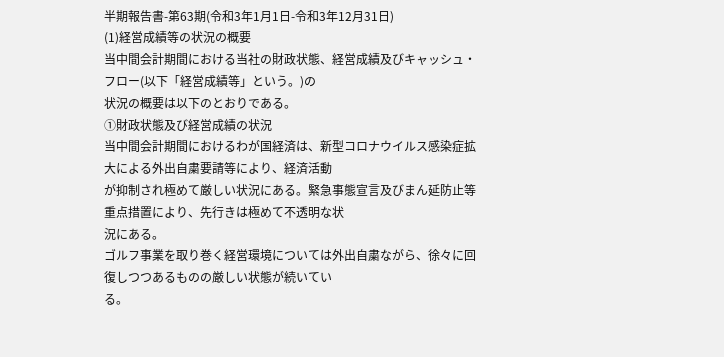半期報告書-第63期(令和3年1月1日-令和3年12月31日)
(1)経営成績等の状況の概要
当中間会計期間における当社の財政状態、経営成績及びキャッシュ・フロー(以下「経営成績等」という。)の
状況の概要は以下のとおりである。
①財政状態及び経営成績の状況
当中間会計期間におけるわが国経済は、新型コロナウイルス感染症拡大による外出自粛要請等により、経済活動
が抑制され極めて厳しい状況にある。緊急事態宣言及びまん延防止等重点措置により、先行きは極めて不透明な状
況にある。
ゴルフ事業を取り巻く経営環境については外出自粛ながら、徐々に回復しつつあるものの厳しい状態が続いてい
る。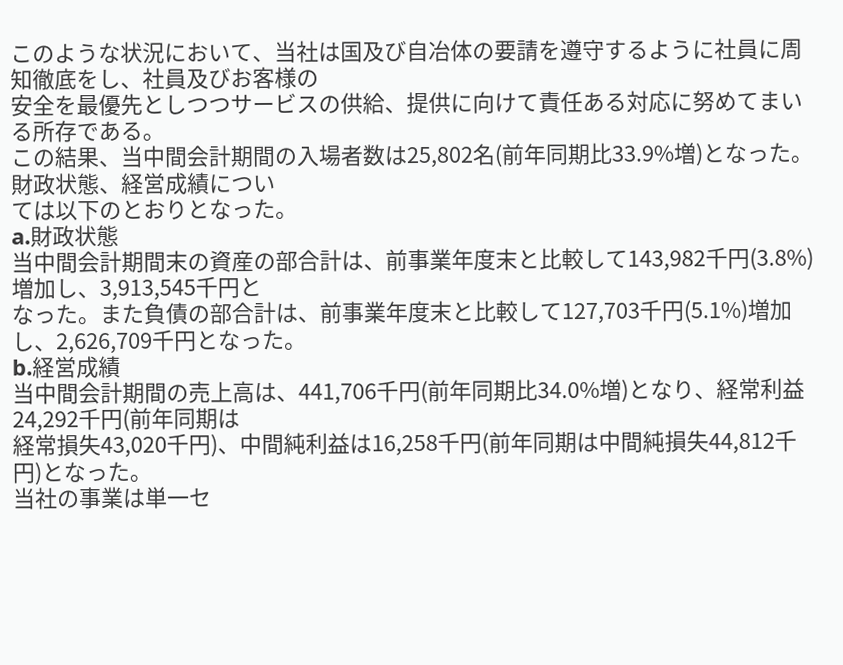このような状況において、当社は国及び自冶体の要請を遵守するように社員に周知徹底をし、社員及びお客様の
安全を最優先としつつサービスの供給、提供に向けて責任ある対応に努めてまいる所存である。
この結果、当中間会計期間の入場者数は25,802名(前年同期比33.9%増)となった。財政状態、経営成績につい
ては以下のとおりとなった。
a.財政状態
当中間会計期間末の資産の部合計は、前事業年度末と比較して143,982千円(3.8%)増加し、3,913,545千円と
なった。また負債の部合計は、前事業年度末と比較して127,703千円(5.1%)増加し、2,626,709千円となった。
b.経営成績
当中間会計期間の売上高は、441,706千円(前年同期比34.0%増)となり、経常利益24,292千円(前年同期は
経常損失43,020千円)、中間純利益は16,258千円(前年同期は中間純損失44,812千円)となった。
当社の事業は単一セ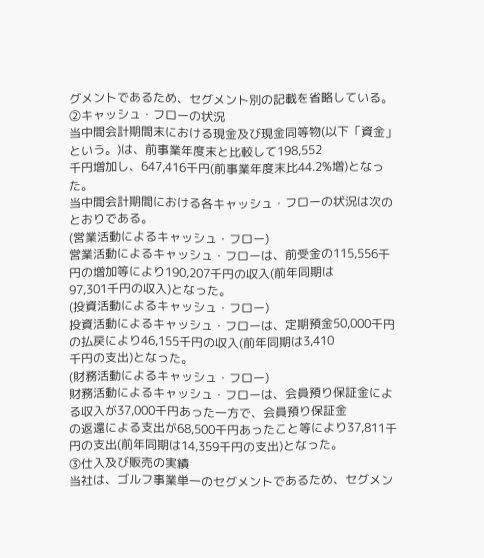グメントであるため、セグメント別の記載を省略している。
②キャッシュ・フローの状況
当中間会計期間末における現金及び現金同等物(以下「資金」という。)は、前事業年度末と比較して198,552
千円増加し、647,416千円(前事業年度末比44.2%増)となった。
当中間会計期間における各キャッシュ・フローの状況は次のとおりである。
(営業活動によるキャッシュ・フロー)
営業活動によるキャッシュ・フローは、前受金の115,556千円の増加等により190,207千円の収入(前年同期は
97,301千円の収入)となった。
(投資活動によるキャッシュ・フロー)
投資活動によるキャッシュ・フローは、定期預金50,000千円の払戻により46,155千円の収入(前年同期は3,410
千円の支出)となった。
(財務活動によるキャッシュ・フロー)
財務活動によるキャッシュ・フローは、会員預り保証金による収入が37,000千円あった一方で、会員預り保証金
の返還による支出が68,500千円あったこと等により37,811千円の支出(前年同期は14,359千円の支出)となった。
③仕入及び販売の実績
当社は、ゴルフ事業単一のセグメントであるため、セグメン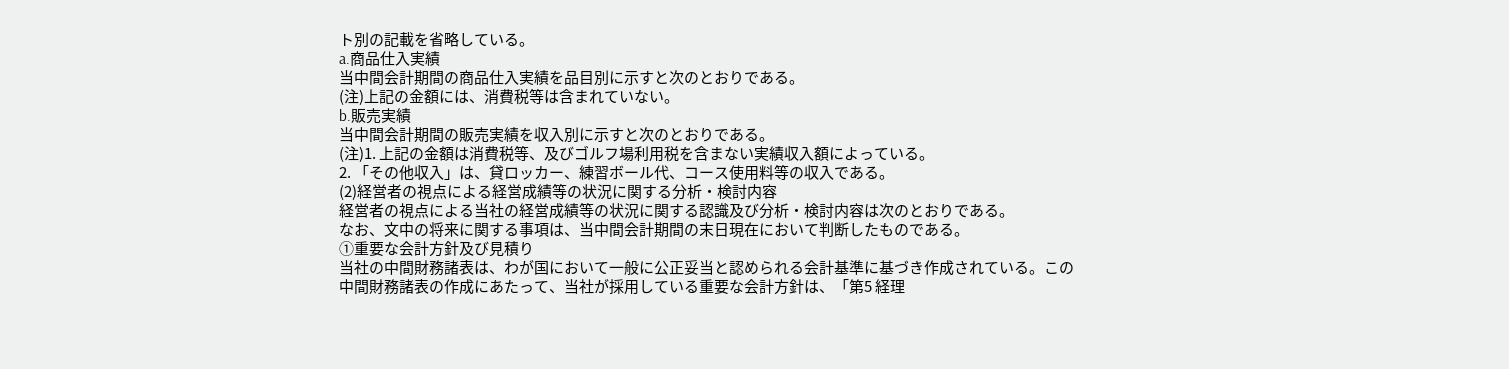ト別の記載を省略している。
a.商品仕入実績
当中間会計期間の商品仕入実績を品目別に示すと次のとおりである。
(注)上記の金額には、消費税等は含まれていない。
b.販売実績
当中間会計期間の販売実績を収入別に示すと次のとおりである。
(注)1. 上記の金額は消費税等、及びゴルフ場利用税を含まない実績収入額によっている。
2. 「その他収入」は、貸ロッカー、練習ボール代、コース使用料等の収入である。
(2)経営者の視点による経営成績等の状況に関する分析・検討内容
経営者の視点による当社の経営成績等の状況に関する認識及び分析・検討内容は次のとおりである。
なお、文中の将来に関する事項は、当中間会計期間の末日現在において判断したものである。
①重要な会計方針及び見積り
当社の中間財務諸表は、わが国において一般に公正妥当と認められる会計基準に基づき作成されている。この
中間財務諸表の作成にあたって、当社が採用している重要な会計方針は、「第5 経理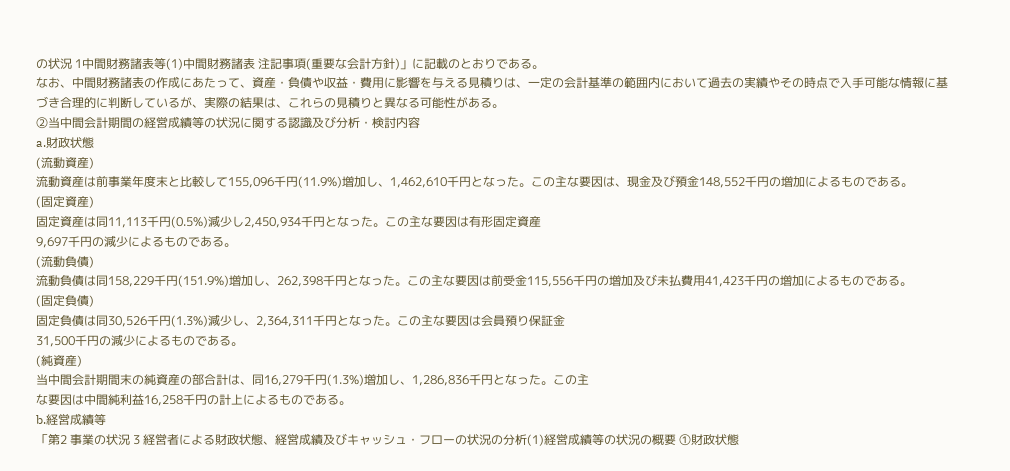の状況 1中間財務諸表等(1)中間財務諸表 注記事項(重要な会計方針)」に記載のとおりである。
なお、中間財務諸表の作成にあたって、資産・負債や収益・費用に影響を与える見積りは、一定の会計基準の範囲内において過去の実績やその時点で入手可能な情報に基づき合理的に判断しているが、実際の結果は、これらの見積りと異なる可能性がある。
②当中間会計期間の経営成績等の状況に関する認識及び分析・検討内容
a.財政状態
(流動資産)
流動資産は前事業年度末と比較して155,096千円(11.9%)増加し、1,462,610千円となった。この主な要因は、現金及び預金148,552千円の増加によるものである。
(固定資産)
固定資産は同11,113千円(0.5%)減少し2,450,934千円となった。この主な要因は有形固定資産
9,697千円の減少によるものである。
(流動負債)
流動負債は同158,229千円(151.9%)増加し、262,398千円となった。この主な要因は前受金115,556千円の増加及び未払費用41,423千円の増加によるものである。
(固定負債)
固定負債は同30,526千円(1.3%)減少し、2,364,311千円となった。この主な要因は会員預り保証金
31,500千円の減少によるものである。
(純資産)
当中間会計期間末の純資産の部合計は、同16,279千円(1.3%)増加し、1,286,836千円となった。この主
な要因は中間純利益16,258千円の計上によるものである。
b.経営成績等
「第2 事業の状況 3 経営者による財政状態、経営成績及びキャッシュ・フローの状況の分析(1)経営成績等の状況の概要 ①財政状態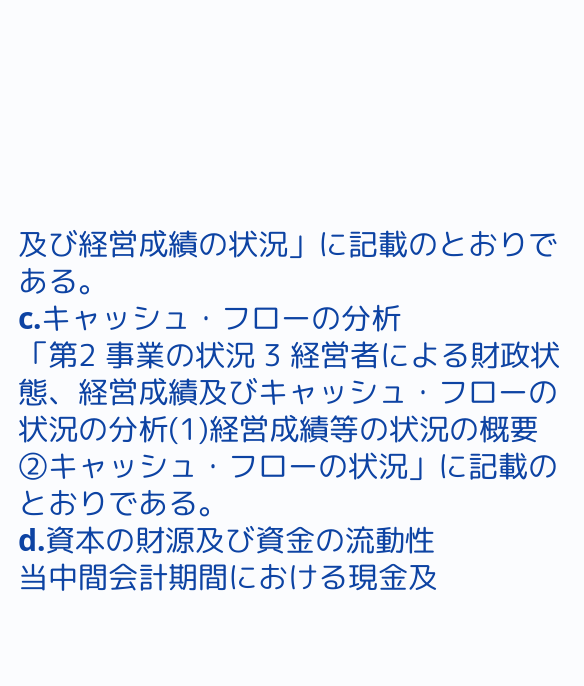及び経営成績の状況」に記載のとおりである。
c.キャッシュ・フローの分析
「第2 事業の状況 3 経営者による財政状態、経営成績及びキャッシュ・フローの状況の分析(1)経営成績等の状況の概要 ②キャッシュ・フローの状況」に記載のとおりである。
d.資本の財源及び資金の流動性
当中間会計期間における現金及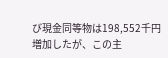び現金同等物は198,552千円増加したが、この主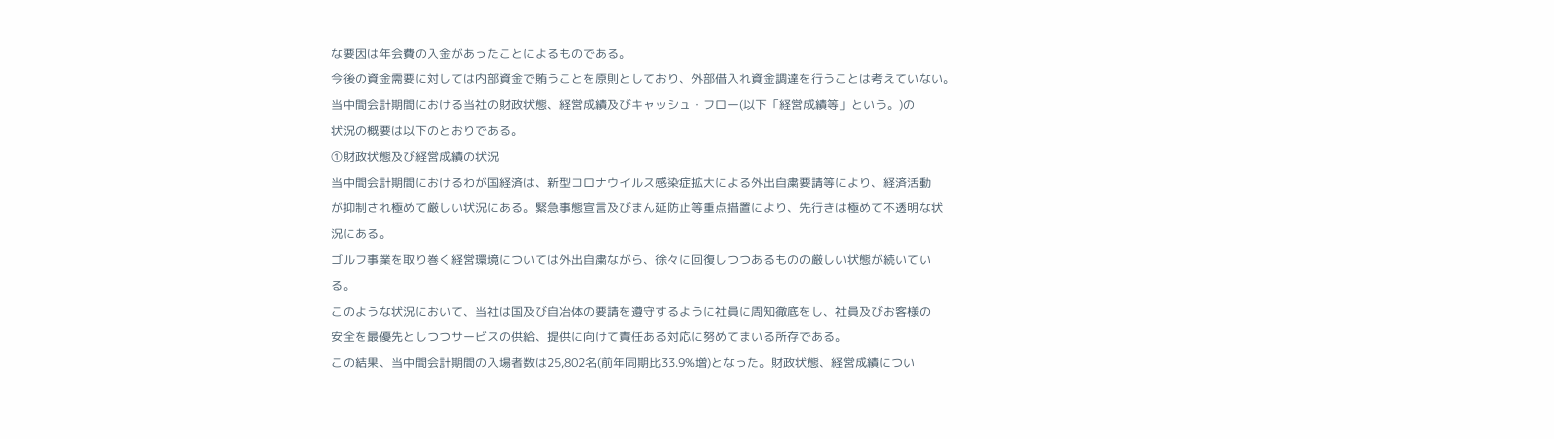な要因は年会費の入金があったことによるものである。
今後の資金需要に対しては内部資金で賄うことを原則としており、外部借入れ資金調達を行うことは考えていない。
当中間会計期間における当社の財政状態、経営成績及びキャッシュ・フロー(以下「経営成績等」という。)の
状況の概要は以下のとおりである。
①財政状態及び経営成績の状況
当中間会計期間におけるわが国経済は、新型コロナウイルス感染症拡大による外出自粛要請等により、経済活動
が抑制され極めて厳しい状況にある。緊急事態宣言及びまん延防止等重点措置により、先行きは極めて不透明な状
況にある。
ゴルフ事業を取り巻く経営環境については外出自粛ながら、徐々に回復しつつあるものの厳しい状態が続いてい
る。
このような状況において、当社は国及び自冶体の要請を遵守するように社員に周知徹底をし、社員及びお客様の
安全を最優先としつつサービスの供給、提供に向けて責任ある対応に努めてまいる所存である。
この結果、当中間会計期間の入場者数は25,802名(前年同期比33.9%増)となった。財政状態、経営成績につい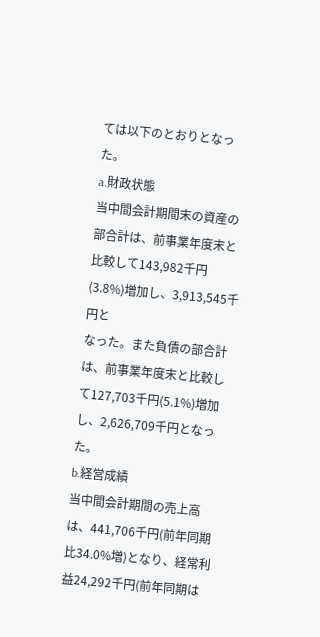ては以下のとおりとなった。
a.財政状態
当中間会計期間末の資産の部合計は、前事業年度末と比較して143,982千円(3.8%)増加し、3,913,545千円と
なった。また負債の部合計は、前事業年度末と比較して127,703千円(5.1%)増加し、2,626,709千円となった。
b.経営成績
当中間会計期間の売上高は、441,706千円(前年同期比34.0%増)となり、経常利益24,292千円(前年同期は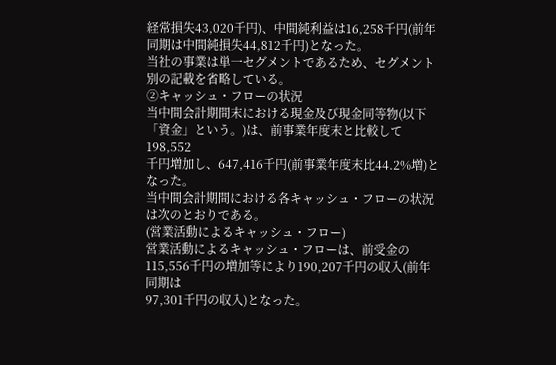経常損失43,020千円)、中間純利益は16,258千円(前年同期は中間純損失44,812千円)となった。
当社の事業は単一セグメントであるため、セグメント別の記載を省略している。
②キャッシュ・フローの状況
当中間会計期間末における現金及び現金同等物(以下「資金」という。)は、前事業年度末と比較して198,552
千円増加し、647,416千円(前事業年度末比44.2%増)となった。
当中間会計期間における各キャッシュ・フローの状況は次のとおりである。
(営業活動によるキャッシュ・フロー)
営業活動によるキャッシュ・フローは、前受金の115,556千円の増加等により190,207千円の収入(前年同期は
97,301千円の収入)となった。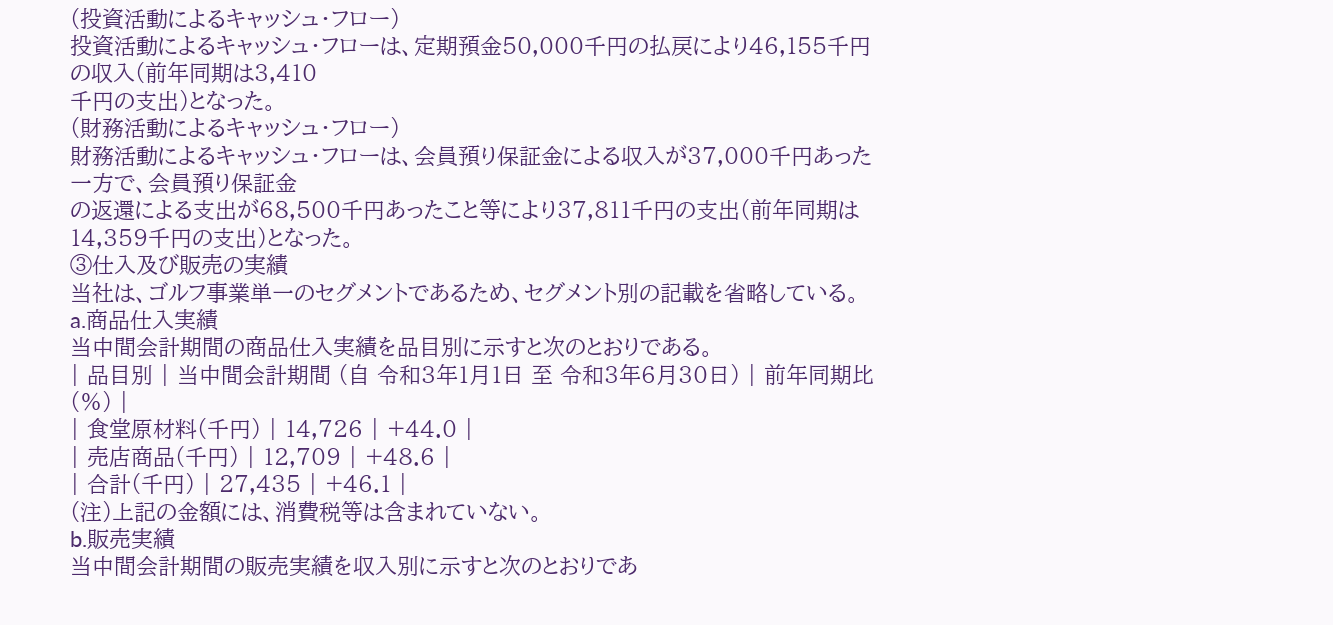(投資活動によるキャッシュ・フロー)
投資活動によるキャッシュ・フローは、定期預金50,000千円の払戻により46,155千円の収入(前年同期は3,410
千円の支出)となった。
(財務活動によるキャッシュ・フロー)
財務活動によるキャッシュ・フローは、会員預り保証金による収入が37,000千円あった一方で、会員預り保証金
の返還による支出が68,500千円あったこと等により37,811千円の支出(前年同期は14,359千円の支出)となった。
③仕入及び販売の実績
当社は、ゴルフ事業単一のセグメントであるため、セグメント別の記載を省略している。
a.商品仕入実績
当中間会計期間の商品仕入実績を品目別に示すと次のとおりである。
| 品目別 | 当中間会計期間 (自 令和3年1月1日 至 令和3年6月30日) | 前年同期比(%) |
| 食堂原材料(千円) | 14,726 | +44.0 |
| 売店商品(千円) | 12,709 | +48.6 |
| 合計(千円) | 27,435 | +46.1 |
(注)上記の金額には、消費税等は含まれていない。
b.販売実績
当中間会計期間の販売実績を収入別に示すと次のとおりであ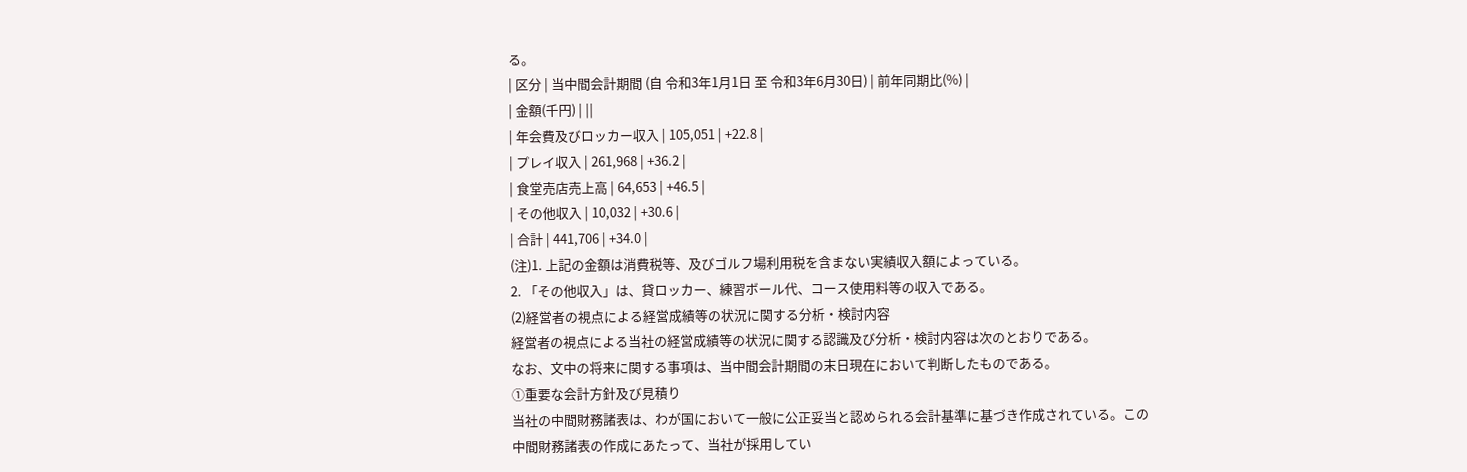る。
| 区分 | 当中間会計期間 (自 令和3年1月1日 至 令和3年6月30日) | 前年同期比(%) |
| 金額(千円) | ||
| 年会費及びロッカー収入 | 105,051 | +22.8 |
| プレイ収入 | 261,968 | +36.2 |
| 食堂売店売上高 | 64,653 | +46.5 |
| その他収入 | 10,032 | +30.6 |
| 合計 | 441,706 | +34.0 |
(注)1. 上記の金額は消費税等、及びゴルフ場利用税を含まない実績収入額によっている。
2. 「その他収入」は、貸ロッカー、練習ボール代、コース使用料等の収入である。
(2)経営者の視点による経営成績等の状況に関する分析・検討内容
経営者の視点による当社の経営成績等の状況に関する認識及び分析・検討内容は次のとおりである。
なお、文中の将来に関する事項は、当中間会計期間の末日現在において判断したものである。
①重要な会計方針及び見積り
当社の中間財務諸表は、わが国において一般に公正妥当と認められる会計基準に基づき作成されている。この
中間財務諸表の作成にあたって、当社が採用してい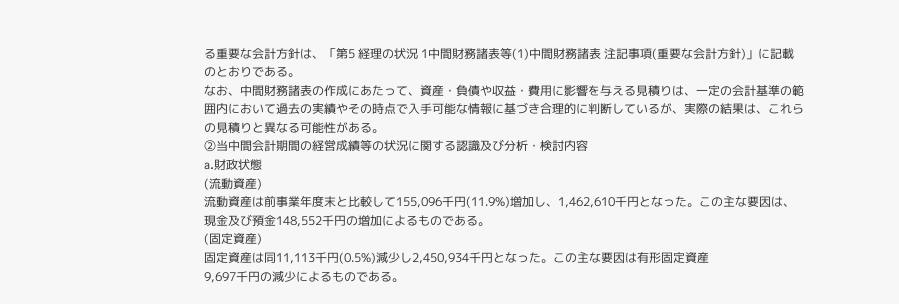る重要な会計方針は、「第5 経理の状況 1中間財務諸表等(1)中間財務諸表 注記事項(重要な会計方針)」に記載のとおりである。
なお、中間財務諸表の作成にあたって、資産・負債や収益・費用に影響を与える見積りは、一定の会計基準の範囲内において過去の実績やその時点で入手可能な情報に基づき合理的に判断しているが、実際の結果は、これらの見積りと異なる可能性がある。
②当中間会計期間の経営成績等の状況に関する認識及び分析・検討内容
a.財政状態
(流動資産)
流動資産は前事業年度末と比較して155,096千円(11.9%)増加し、1,462,610千円となった。この主な要因は、現金及び預金148,552千円の増加によるものである。
(固定資産)
固定資産は同11,113千円(0.5%)減少し2,450,934千円となった。この主な要因は有形固定資産
9,697千円の減少によるものである。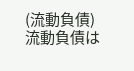(流動負債)
流動負債は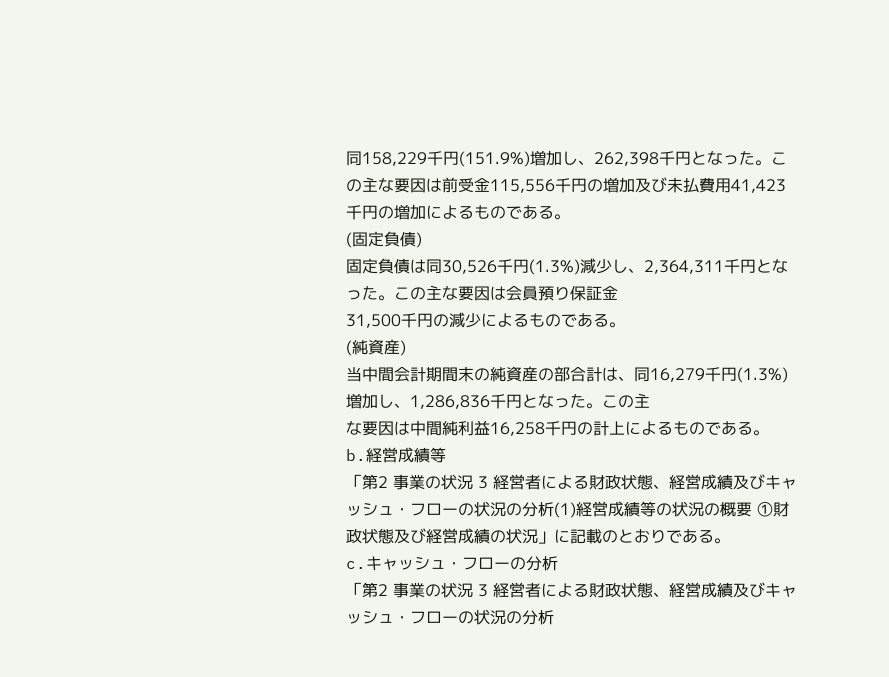同158,229千円(151.9%)増加し、262,398千円となった。この主な要因は前受金115,556千円の増加及び未払費用41,423千円の増加によるものである。
(固定負債)
固定負債は同30,526千円(1.3%)減少し、2,364,311千円となった。この主な要因は会員預り保証金
31,500千円の減少によるものである。
(純資産)
当中間会計期間末の純資産の部合計は、同16,279千円(1.3%)増加し、1,286,836千円となった。この主
な要因は中間純利益16,258千円の計上によるものである。
b.経営成績等
「第2 事業の状況 3 経営者による財政状態、経営成績及びキャッシュ・フローの状況の分析(1)経営成績等の状況の概要 ①財政状態及び経営成績の状況」に記載のとおりである。
c.キャッシュ・フローの分析
「第2 事業の状況 3 経営者による財政状態、経営成績及びキャッシュ・フローの状況の分析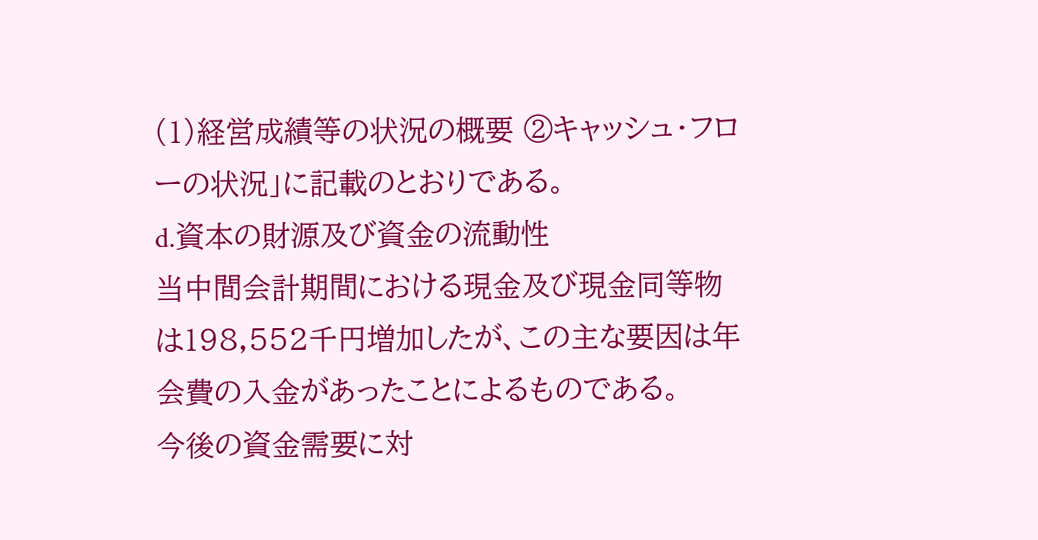(1)経営成績等の状況の概要 ②キャッシュ・フローの状況」に記載のとおりである。
d.資本の財源及び資金の流動性
当中間会計期間における現金及び現金同等物は198,552千円増加したが、この主な要因は年会費の入金があったことによるものである。
今後の資金需要に対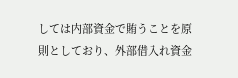しては内部資金で賄うことを原則としており、外部借入れ資金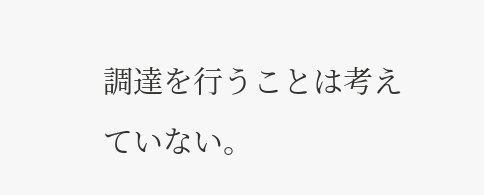調達を行うことは考えていない。